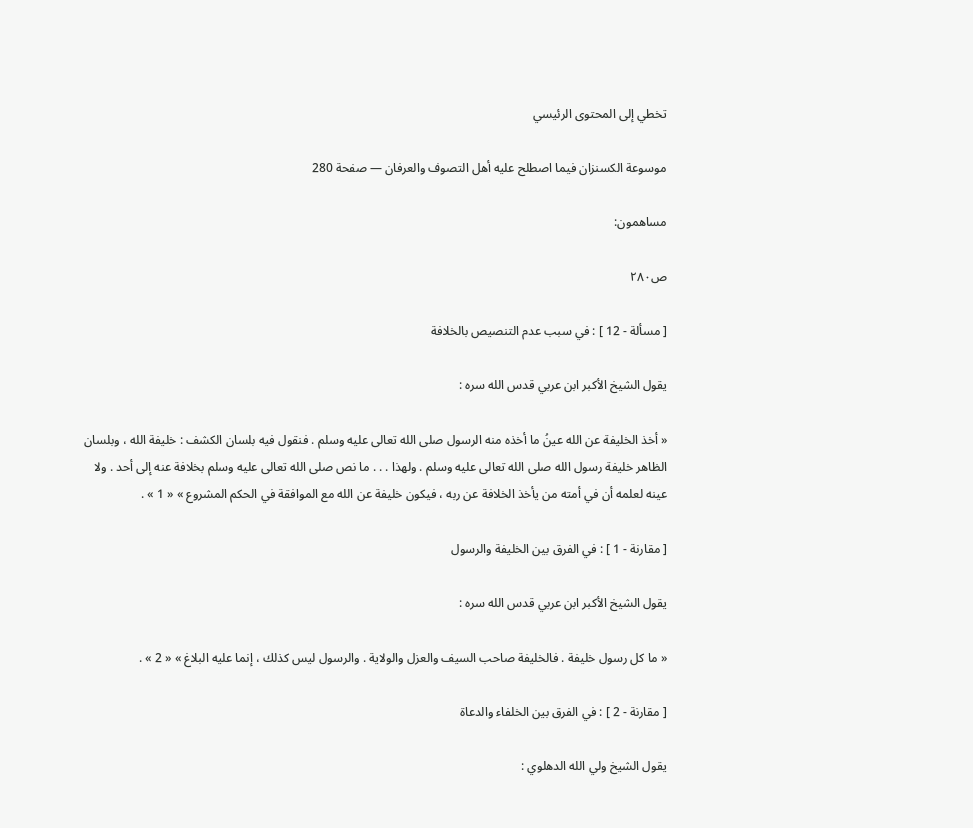تخطي إلى المحتوى الرئيسي

موسوعة الكسنزان فيما اصطلح عليه أهل التصوف والعرفان — صفحة 280

مساهمون:

ص٢٨٠

[ مسألة - 12 ] : في سبب عدم التنصيص بالخلافة

يقول الشيخ الأكبر ابن عربي قدس الله سره :

« أخذ الخليفة عن الله عينُ ما أخذه منه الرسول صلى الله تعالى عليه وسلم . فنقول فيه بلسان الكشف : خليفة الله ، وبلسان الظاهر خليفة رسول الله صلى الله تعالى عليه وسلم . ولهذا . . . ما نص صلى الله تعالى عليه وسلم بخلافة عنه إلى أحد . ولا عينه لعلمه أن في أمته من يأخذ الخلافة عن ربه ، فيكون خليفة عن الله مع الموافقة في الحكم المشروع » « 1 » .

[ مقارنة - 1 ] : في الفرق بين الخليفة والرسول

يقول الشيخ الأكبر ابن عربي قدس الله سره :

« ما كل رسول خليفة . فالخليفة صاحب السيف والعزل والولاية . والرسول ليس كذلك ، إنما عليه البلاغ » « 2 » .

[ مقارنة - 2 ] : في الفرق بين الخلفاء والدعاة

يقول الشيخ ولي الله الدهلوي :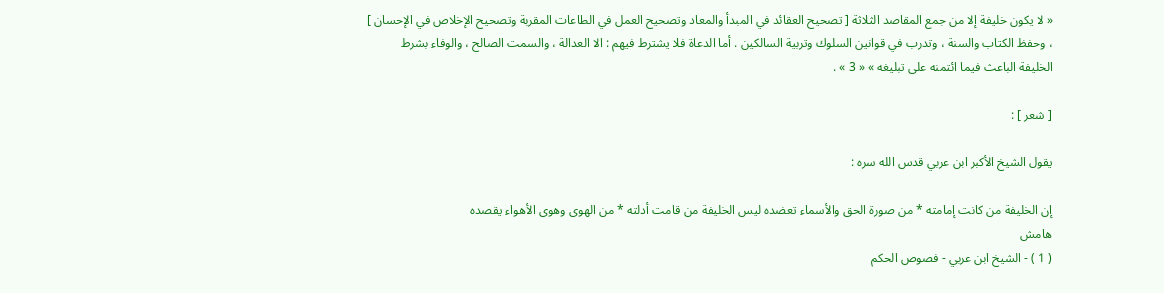« لا يكون خليفة إلا من جمع المقاصد الثلاثة [ تصحيح العقائد في المبدأ والمعاد وتصحيح العمل في الطاعات المقربة وتصحيح الإخلاص في الإحسان ] ، وحفظ الكتاب والسنة ، وتدرب في قوانين السلوك وتربية السالكين . أما الدعاة فلا يشترط فيهم : الا العدالة ، والسمت الصالح ، والوفاء بشرط الخليفة الباعث فيما ائتمنه على تبليغه » « 3 » .

[ شعر ] :

يقول الشيخ الأكبر ابن عربي قدس الله سره :

إن الخليفة من كانت إمامته * من صورة الحق والأسماء تعضده ليس الخليفة من قامت أدلته * من الهوى وهوى الأهواء يقصده
هامش
( 1 ) - الشيخ ابن عربي - فصوص الحكم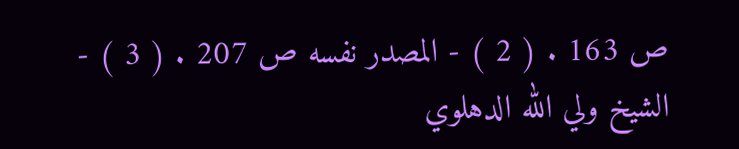ص 163 . ( 2 ) - المصدر نفسه ص 207 . ( 3 ) - الشيخ ولي الله الدهلوي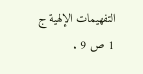التفهيمات الإلهية ج 1 ص 9 .